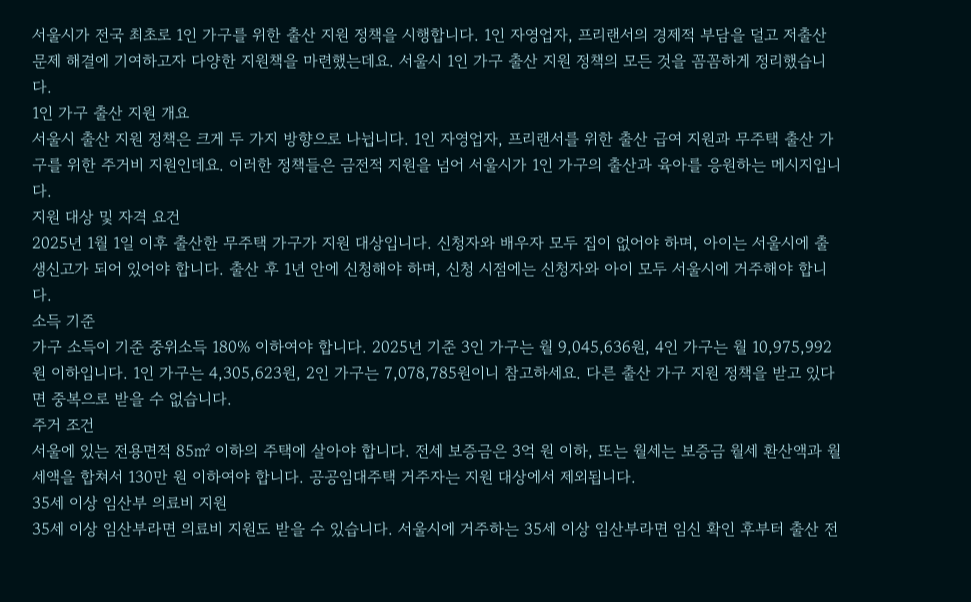서울시가 전국 최초로 1인 가구를 위한 출산 지원 정책을 시행합니다. 1인 자영업자, 프리랜서의 경제적 부담을 덜고 저출산 문제 해결에 기여하고자 다양한 지원책을 마련했는데요. 서울시 1인 가구 출산 지원 정책의 모든 것을 꼼꼼하게 정리했습니다.
1인 가구 출산 지원 개요
서울시 출산 지원 정책은 크게 두 가지 방향으로 나뉩니다. 1인 자영업자, 프리랜서를 위한 출산 급여 지원과 무주택 출산 가구를 위한 주거비 지원인데요. 이러한 정책들은 금전적 지원을 넘어 서울시가 1인 가구의 출산과 육아를 응원하는 메시지입니다.
지원 대상 및 자격 요건
2025년 1월 1일 이후 출산한 무주택 가구가 지원 대상입니다. 신청자와 배우자 모두 집이 없어야 하며, 아이는 서울시에 출생신고가 되어 있어야 합니다. 출산 후 1년 안에 신청해야 하며, 신청 시점에는 신청자와 아이 모두 서울시에 거주해야 합니다.
소득 기준
가구 소득이 기준 중위소득 180% 이하여야 합니다. 2025년 기준 3인 가구는 월 9,045,636원, 4인 가구는 월 10,975,992원 이하입니다. 1인 가구는 4,305,623원, 2인 가구는 7,078,785원이니 참고하세요. 다른 출산 가구 지원 정책을 받고 있다면 중복으로 받을 수 없습니다.
주거 조건
서울에 있는 전용면적 85㎡ 이하의 주택에 살아야 합니다. 전세 보증금은 3억 원 이하, 또는 월세는 보증금 월세 환산액과 월세액을 합쳐서 130만 원 이하여야 합니다. 공공임대주택 거주자는 지원 대상에서 제외됩니다.
35세 이상 임산부 의료비 지원
35세 이상 임산부라면 의료비 지원도 받을 수 있습니다. 서울시에 거주하는 35세 이상 임산부라면 임신 확인 후부터 출산 전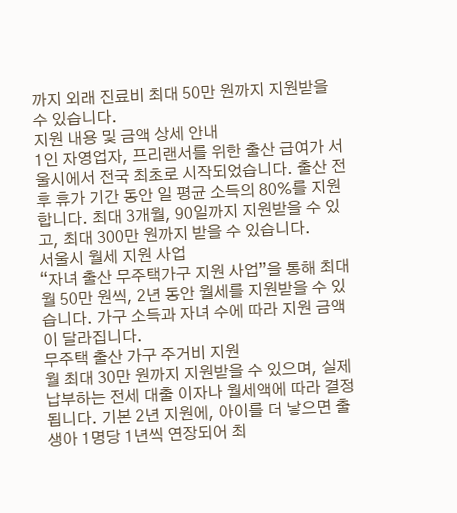까지 외래 진료비 최대 50만 원까지 지원받을 수 있습니다.
지원 내용 및 금액 상세 안내
1인 자영업자, 프리랜서를 위한 출산 급여가 서울시에서 전국 최초로 시작되었습니다. 출산 전후 휴가 기간 동안 일 평균 소득의 80%를 지원합니다. 최대 3개월, 90일까지 지원받을 수 있고, 최대 300만 원까지 받을 수 있습니다.
서울시 월세 지원 사업
“자녀 출산 무주택가구 지원 사업”을 통해 최대 월 50만 원씩, 2년 동안 월세를 지원받을 수 있습니다. 가구 소득과 자녀 수에 따라 지원 금액이 달라집니다.
무주택 출산 가구 주거비 지원
월 최대 30만 원까지 지원받을 수 있으며, 실제 납부하는 전세 대출 이자나 월세액에 따라 결정됩니다. 기본 2년 지원에, 아이를 더 낳으면 출생아 1명당 1년씩 연장되어 최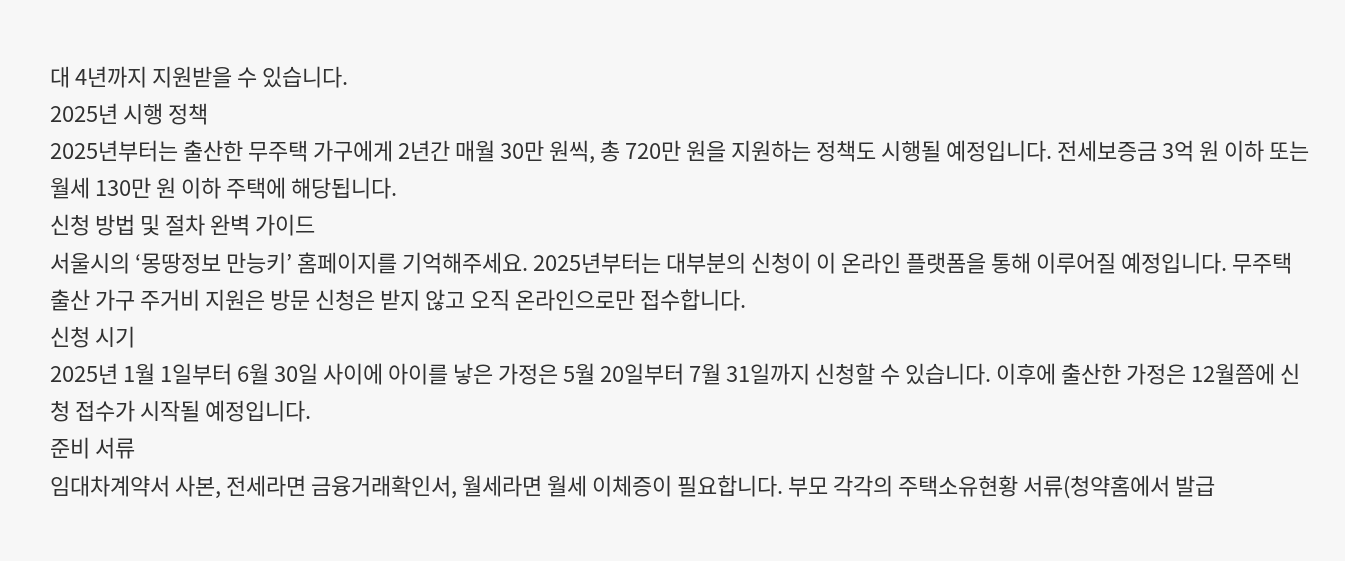대 4년까지 지원받을 수 있습니다.
2025년 시행 정책
2025년부터는 출산한 무주택 가구에게 2년간 매월 30만 원씩, 총 720만 원을 지원하는 정책도 시행될 예정입니다. 전세보증금 3억 원 이하 또는 월세 130만 원 이하 주택에 해당됩니다.
신청 방법 및 절차 완벽 가이드
서울시의 ‘몽땅정보 만능키’ 홈페이지를 기억해주세요. 2025년부터는 대부분의 신청이 이 온라인 플랫폼을 통해 이루어질 예정입니다. 무주택 출산 가구 주거비 지원은 방문 신청은 받지 않고 오직 온라인으로만 접수합니다.
신청 시기
2025년 1월 1일부터 6월 30일 사이에 아이를 낳은 가정은 5월 20일부터 7월 31일까지 신청할 수 있습니다. 이후에 출산한 가정은 12월쯤에 신청 접수가 시작될 예정입니다.
준비 서류
임대차계약서 사본, 전세라면 금융거래확인서, 월세라면 월세 이체증이 필요합니다. 부모 각각의 주택소유현황 서류(청약홈에서 발급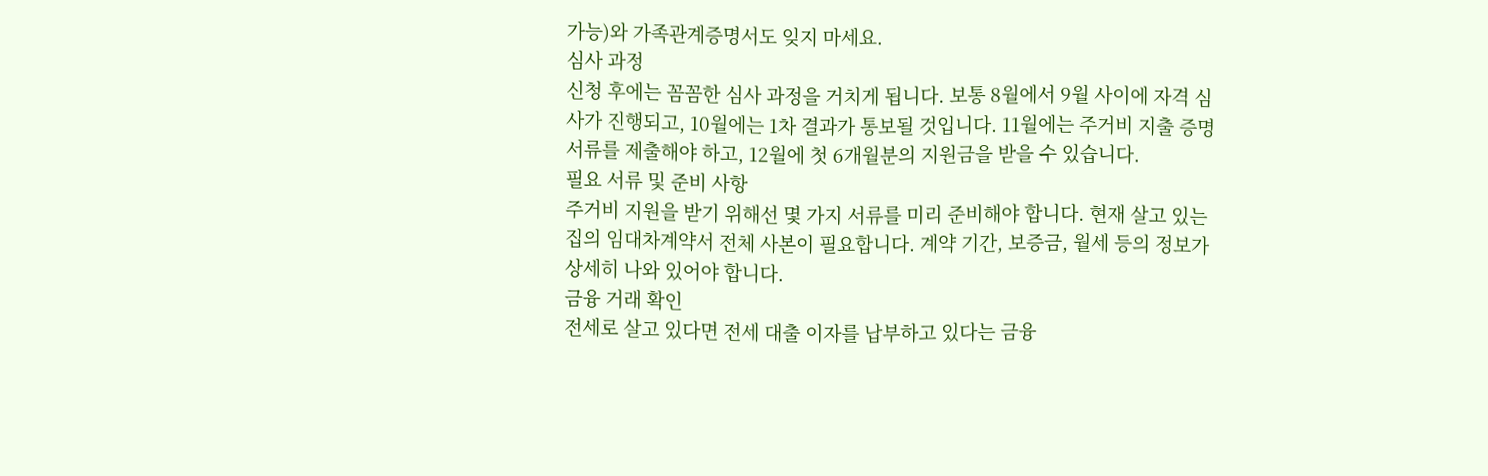가능)와 가족관계증명서도 잊지 마세요.
심사 과정
신청 후에는 꼼꼼한 심사 과정을 거치게 됩니다. 보통 8월에서 9월 사이에 자격 심사가 진행되고, 10월에는 1차 결과가 통보될 것입니다. 11월에는 주거비 지출 증명서류를 제출해야 하고, 12월에 첫 6개월분의 지원금을 받을 수 있습니다.
필요 서류 및 준비 사항
주거비 지원을 받기 위해선 몇 가지 서류를 미리 준비해야 합니다. 현재 살고 있는 집의 임대차계약서 전체 사본이 필요합니다. 계약 기간, 보증금, 월세 등의 정보가 상세히 나와 있어야 합니다.
금융 거래 확인
전세로 살고 있다면 전세 대출 이자를 납부하고 있다는 금융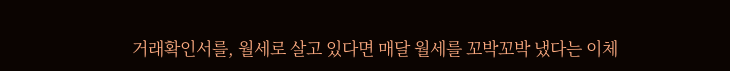거래확인서를, 월세로 살고 있다면 매달 월세를 꼬박꼬박 냈다는 이체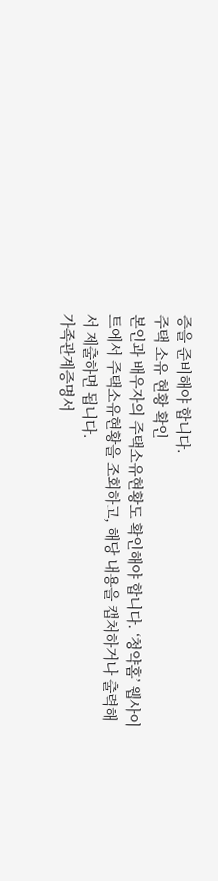증을 준비해야 합니다.
주택 소유 현황 확인
본인과 배우자의 주택소유현황도 확인해야 합니다. ‘청약홈’ 웹사이트에서 주택소유현황을 조회하고, 해당 내용을 캡처하거나 출력해서 제출하면 됩니다.
가족관계증명서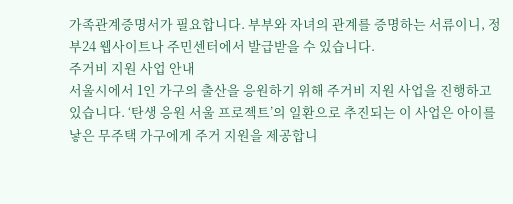가족관계증명서가 필요합니다. 부부와 자녀의 관계를 증명하는 서류이니, 정부24 웹사이트나 주민센터에서 발급받을 수 있습니다.
주거비 지원 사업 안내
서울시에서 1인 가구의 출산을 응원하기 위해 주거비 지원 사업을 진행하고 있습니다. ‘탄생 응원 서울 프로젝트’의 일환으로 추진되는 이 사업은 아이를 낳은 무주택 가구에게 주거 지원을 제공합니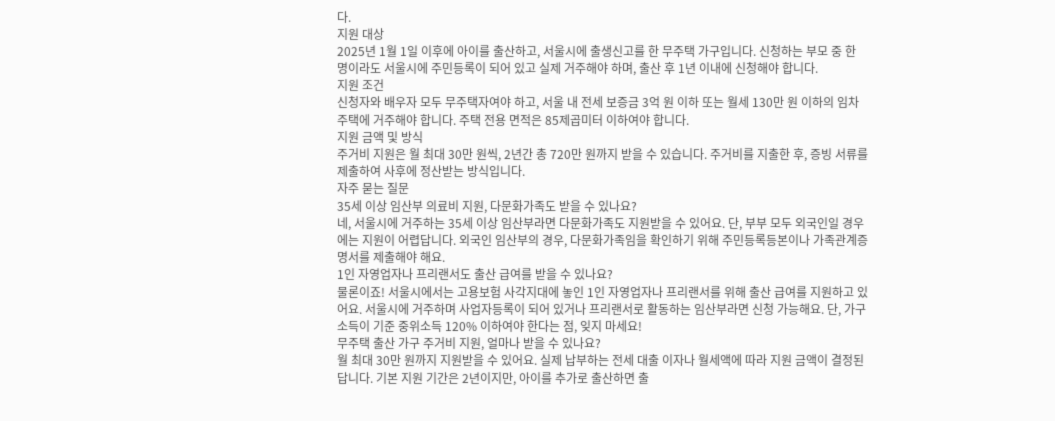다.
지원 대상
2025년 1월 1일 이후에 아이를 출산하고, 서울시에 출생신고를 한 무주택 가구입니다. 신청하는 부모 중 한 명이라도 서울시에 주민등록이 되어 있고 실제 거주해야 하며, 출산 후 1년 이내에 신청해야 합니다.
지원 조건
신청자와 배우자 모두 무주택자여야 하고, 서울 내 전세 보증금 3억 원 이하 또는 월세 130만 원 이하의 임차 주택에 거주해야 합니다. 주택 전용 면적은 85제곱미터 이하여야 합니다.
지원 금액 및 방식
주거비 지원은 월 최대 30만 원씩, 2년간 총 720만 원까지 받을 수 있습니다. 주거비를 지출한 후, 증빙 서류를 제출하여 사후에 정산받는 방식입니다.
자주 묻는 질문
35세 이상 임산부 의료비 지원, 다문화가족도 받을 수 있나요?
네, 서울시에 거주하는 35세 이상 임산부라면 다문화가족도 지원받을 수 있어요. 단, 부부 모두 외국인일 경우에는 지원이 어렵답니다. 외국인 임산부의 경우, 다문화가족임을 확인하기 위해 주민등록등본이나 가족관계증명서를 제출해야 해요.
1인 자영업자나 프리랜서도 출산 급여를 받을 수 있나요?
물론이죠! 서울시에서는 고용보험 사각지대에 놓인 1인 자영업자나 프리랜서를 위해 출산 급여를 지원하고 있어요. 서울시에 거주하며 사업자등록이 되어 있거나 프리랜서로 활동하는 임산부라면 신청 가능해요. 단, 가구 소득이 기준 중위소득 120% 이하여야 한다는 점, 잊지 마세요!
무주택 출산 가구 주거비 지원, 얼마나 받을 수 있나요?
월 최대 30만 원까지 지원받을 수 있어요. 실제 납부하는 전세 대출 이자나 월세액에 따라 지원 금액이 결정된답니다. 기본 지원 기간은 2년이지만, 아이를 추가로 출산하면 출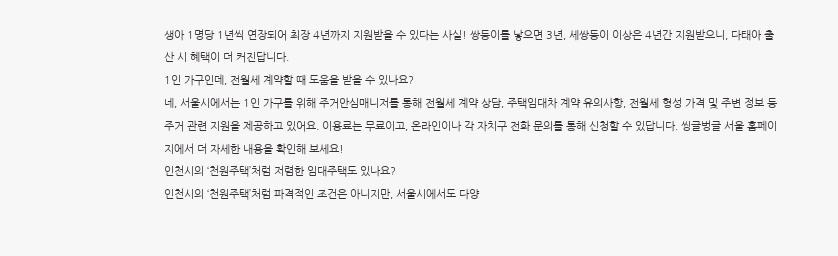생아 1명당 1년씩 연장되어 최장 4년까지 지원받을 수 있다는 사실! 쌍둥이를 낳으면 3년, 세쌍둥이 이상은 4년간 지원받으니, 다태아 출산 시 혜택이 더 커진답니다.
1인 가구인데, 전월세 계약할 때 도움을 받을 수 있나요?
네, 서울시에서는 1인 가구를 위해 주거안심매니저를 통해 전월세 계약 상담, 주택임대차 계약 유의사항, 전월세 형성 가격 및 주변 정보 등 주거 관련 지원을 제공하고 있어요. 이용료는 무료이고, 온라인이나 각 자치구 전화 문의를 통해 신청할 수 있답니다. 씽글벙글 서울 홈페이지에서 더 자세한 내용을 확인해 보세요!
인천시의 ‘천원주택’처럼 저렴한 임대주택도 있나요?
인천시의 ‘천원주택’처럼 파격적인 조건은 아니지만, 서울시에서도 다양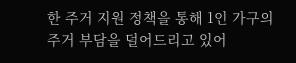한 주거 지원 정책을 통해 1인 가구의 주거 부담을 덜어드리고 있어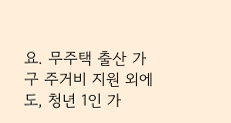요. 무주택 출산 가구 주거비 지원 외에도, 청년 1인 가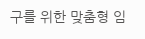구를 위한 맞춤형 임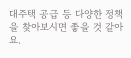대주택 공급 등 다양한 정책을 찾아보시면 좋을 것 같아요.